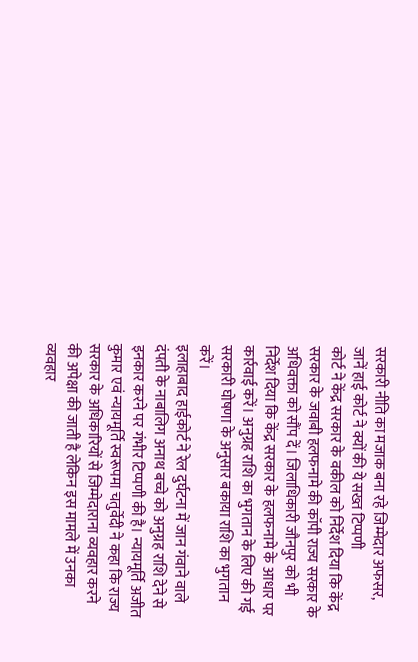सरकारी नीति का मजाक बना रहे जिम्मेदार अफसर, जानें हाई कोर्ट ने क्यों की ये सख्त टिप्पणी
कोर्ट ने केंद्र सरकार के वकील को निर्देश दिया कि केंद्र सरकार के जवाबी हलफनामे की कॉपी राज्य सरकार के अधिवक्ता को सौंप दें। जिलाधिकारी जौनपुर को भी निर्देश दिया कि केंद्र सरकार के हलफनामे के आधार पर कार्रवाई करें। अनुग्रह राशि का भुगतान के लिए की गई सरकारी घोषणा के अनुसार बकाया राशि का भुगतान करें।
इलाहाबाद हाईकोर्ट ने रेल दुर्घटना में जान गंवाने वाले दंपती के नाबालिग अनाथ बच्चे को अनुग्रह राशि देने से इनकार करने पर गंभीर टिप्पणी की है। न्यायमूर्ति अजीत कुमार एवं न्यायमूर्ति स्वरूपमा चतुर्वेदी ने कहा कि राज्य सरकार के अधिकारियों से जिम्मेदाराना व्यवहार करने की अपेक्षा की जाती है लेकिन इस मामले में उनका व्यवहार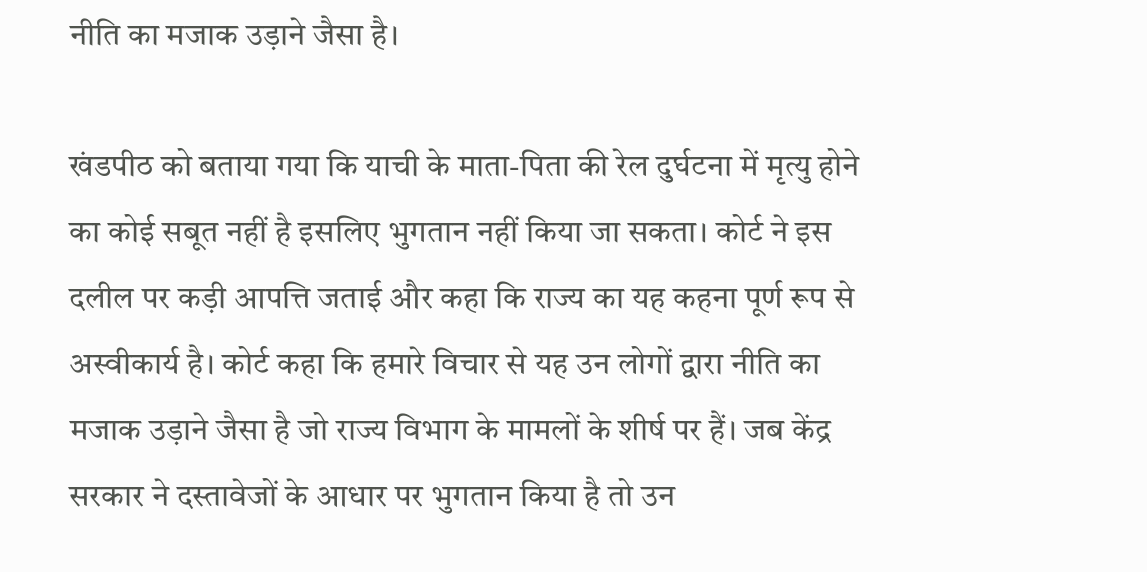नीति का मजाक उड़ाने जैसा है।

खंडपीठ को बताया गया कि याची के माता-पिता की रेल दुर्घटना में मृत्यु होने का कोई सबूत नहीं है इसलिए भुगतान नहीं किया जा सकता। कोर्ट ने इस दलील पर कड़ी आपत्ति जताई और कहा कि राज्य का यह कहना पूर्ण रूप से अस्वीकार्य है। कोर्ट कहा कि हमारे विचार से यह उन लोगों द्वारा नीति का मजाक उड़ाने जैसा है जो राज्य विभाग के मामलों के शीर्ष पर हैं। जब केंद्र सरकार ने दस्तावेजों के आधार पर भुगतान किया है तो उन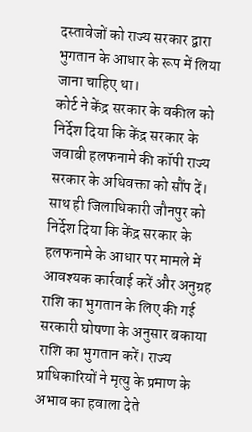दस्तावेजों को राज्य सरकार द्वारा भुगतान के आधार के रूप में लिया जाना चाहिए था।
कोर्ट ने केंद्र सरकार के वकील को निर्देश दिया कि केंद्र सरकार के जवाबी हलफनामे की कॉपी राज्य सरकार के अधिवक्ता को सौंप दें। साथ ही जिलाधिकारी जौनपुर को निर्देश दिया कि केंद्र सरकार के हलफनामे के आधार पर मामले में आवश्यक कार्रवाई करें और अनुग्रह राशि का भुगतान के लिए की गई सरकारी घोषणा के अनुसार बकाया राशि का भुगतान करें। राज्य प्राधिकारियों ने मृत्यु के प्रमाण के अभाव का हवाला देते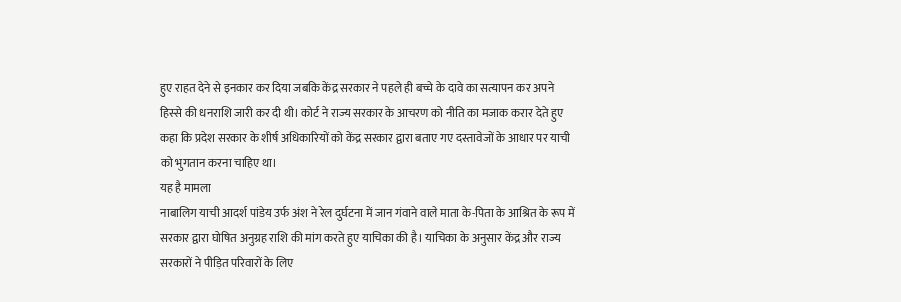हुए राहत देने से इनकार कर दिया जबकि केंद्र सरकार ने पहले ही बच्चे के दावे का सत्यापन कर अपने हिस्से की धनराशि जारी कर दी थी। कोर्ट ने राज्य सरकार के आचरण को नीति का मजाक करार देते हुए कहा कि प्रदेश सरकार के शीर्ष अधिकारियों को केंद्र सरकार द्वारा बताए गए दस्तावेजों के आधार पर याची को भुगतान करना चाहिए था।
यह है मामला
नाबालिग याची आदर्श पांडेय उर्फ अंश ने रेल दुर्घटना में जान गंवाने वाले माता के-पिता के आश्रित के रूप में सरकार द्वारा घोषित अनुग्रह राशि की मांग करते हुए याचिका की है। याचिका के अनुसार केंद्र और राज्य सरकारों ने पीड़ित परिवारों के लिए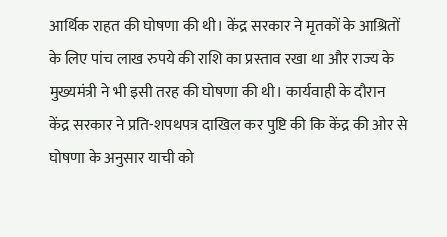आर्थिक राहत की घोषणा की थी। केंद्र सरकार ने मृतकों के आश्रितों के लिए पांच लाख रुपये की राशि का प्रस्ताव रखा था और राज्य के मुख्यमंत्री ने भी इसी तरह की घोषणा की थी। कार्यवाही के दौरान केंद्र सरकार ने प्रति-शपथपत्र दाखिल कर पुष्टि की कि केंद्र की ओर से घोषणा के अनुसार याची को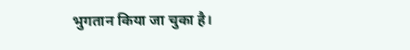भुगतान किया जा चुका है।